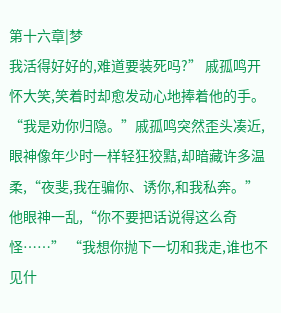第十六章|梦
我活得好好的,难道要装死吗?” 戚孤鸣开怀大笑,笑着时却愈发动心地捧着他的手。 “我是劝你归隐。”戚孤鸣突然歪头凑近,眼神像年少时一样轻狂狡黠,却暗藏许多温柔,“夜斐,我在骗你、诱你,和我私奔。” 他眼神一乱,“你不要把话说得这么奇怪……” “我想你抛下一切和我走,谁也不见什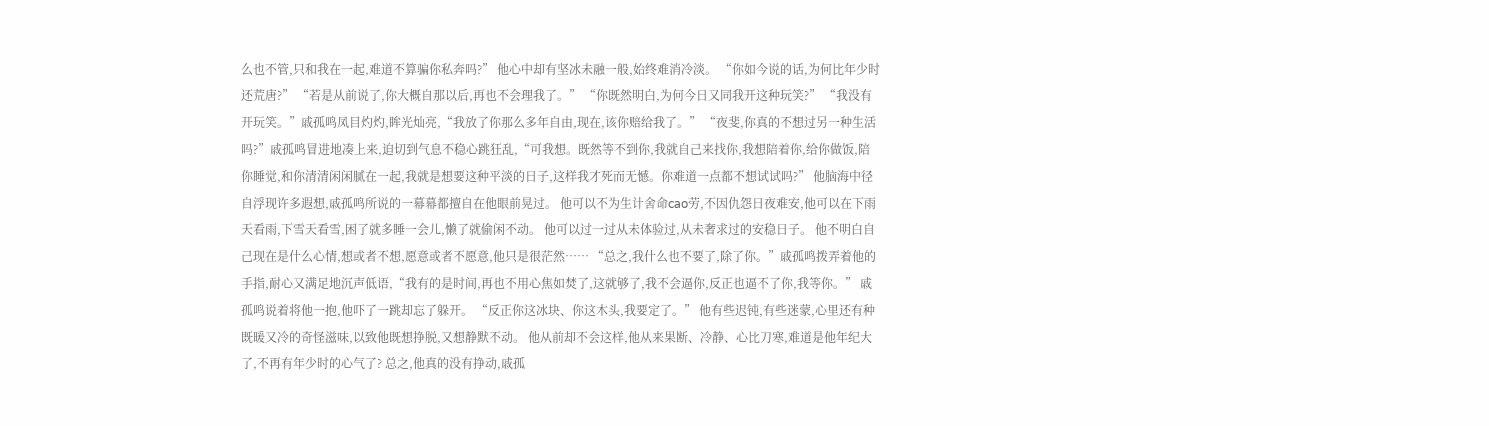么也不管,只和我在一起,难道不算骗你私奔吗?” 他心中却有坚冰未融一般,始终难消冷淡。 “你如今说的话,为何比年少时还荒唐?” “若是从前说了,你大概自那以后,再也不会理我了。” “你既然明白,为何今日又同我开这种玩笑?” “我没有开玩笑。”戚孤鸣凤目灼灼,眸光灿亮,“我放了你那么多年自由,现在,该你赔给我了。” “夜斐,你真的不想过另一种生活吗?”戚孤鸣冒进地凑上来,迫切到气息不稳心跳狂乱,“可我想。既然等不到你,我就自己来找你,我想陪着你,给你做饭,陪你睡觉,和你清清闲闲腻在一起,我就是想要这种平淡的日子,这样我才死而无憾。你难道一点都不想试试吗?” 他脑海中径自浮现许多遐想,戚孤鸣所说的一幕幕都擅自在他眼前晃过。 他可以不为生计舍命cao劳,不因仇怨日夜难安,他可以在下雨天看雨,下雪天看雪,困了就多睡一会儿,懒了就偷闲不动。 他可以过一过从未体验过,从未奢求过的安稳日子。 他不明白自己现在是什么心情,想或者不想,愿意或者不愿意,他只是很茫然…… “总之,我什么也不要了,除了你。”戚孤鸣拨弄着他的手指,耐心又满足地沉声低语,“我有的是时间,再也不用心焦如焚了,这就够了,我不会逼你,反正也逼不了你,我等你。” 戚孤鸣说着将他一抱,他吓了一跳却忘了躲开。 “反正你这冰块、你这木头,我要定了。” 他有些迟钝,有些迷蒙,心里还有种既暖又冷的奇怪滋味,以致他既想挣脱,又想静默不动。 他从前却不会这样,他从来果断、冷静、心比刀寒,难道是他年纪大了,不再有年少时的心气了? 总之,他真的没有挣动,戚孤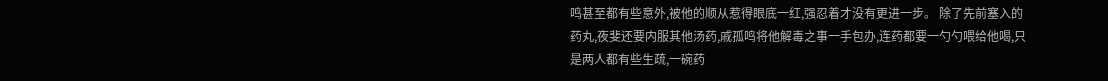鸣甚至都有些意外,被他的顺从惹得眼底一红,强忍着才没有更进一步。 除了先前塞入的药丸,夜斐还要内服其他汤药,戚孤鸣将他解毒之事一手包办,连药都要一勺勺喂给他喝,只是两人都有些生疏,一碗药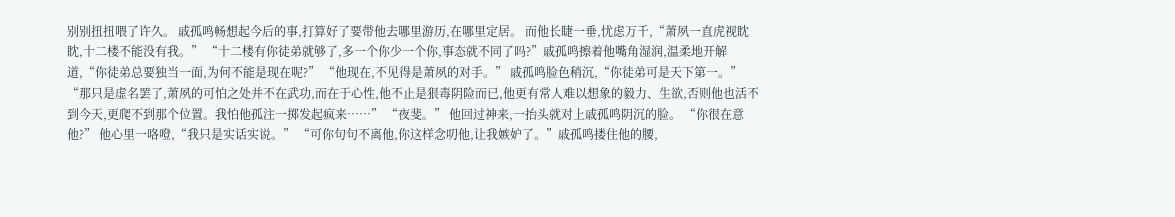别别扭扭喂了许久。 戚孤鸣畅想起今后的事,打算好了要带他去哪里游历,在哪里定居。 而他长睫一垂,忧虑万千,“萧夙一直虎视眈眈,十二楼不能没有我。” “十二楼有你徒弟就够了,多一个你少一个你,事态就不同了吗?”戚孤鸣擦着他嘴角湿润,温柔地开解道,“你徒弟总要独当一面,为何不能是现在呢?” “他现在,不见得是萧夙的对手。” 戚孤鸣脸色稍沉,“你徒弟可是天下第一。” “那只是虚名罢了,萧夙的可怕之处并不在武功,而在于心性,他不止是狠毒阴险而已,他更有常人难以想象的毅力、生欲,否则他也活不到今天,更爬不到那个位置。我怕他孤注一掷发起疯来……” “夜斐。” 他回过神来,一抬头就对上戚孤鸣阴沉的脸。 “你很在意他?” 他心里一咯噔,“我只是实话实说。” “可你句句不离他,你这样念叨他,让我嫉妒了。”戚孤鸣搂住他的腰,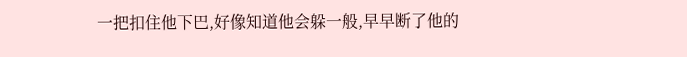一把扣住他下巴,好像知道他会躲一般,早早断了他的